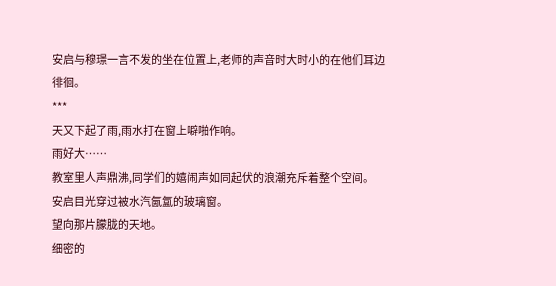安启与穆璟一言不发的坐在位置上,老师的声音时大时小的在他们耳边徘徊。
***
天又下起了雨,雨水打在窗上噼啪作响。
雨好大……
教室里人声鼎沸,同学们的嬉闹声如同起伏的浪潮充斥着整个空间。
安启目光穿过被水汽氤氲的玻璃窗。
望向那片朦胧的天地。
细密的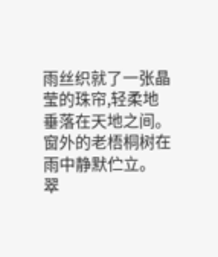雨丝织就了一张晶莹的珠帘,轻柔地垂落在天地之间。
窗外的老梧桐树在雨中静默伫立。
翠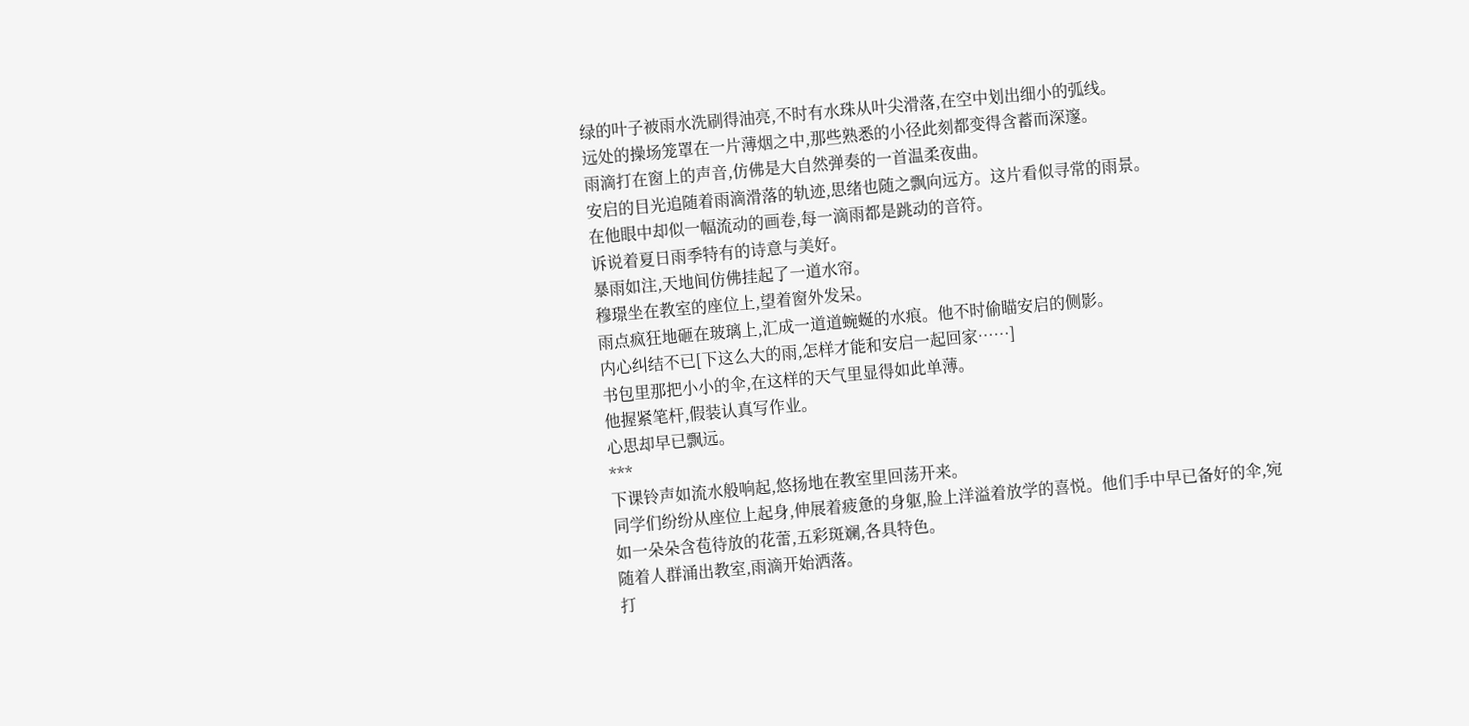绿的叶子被雨水洗刷得油亮,不时有水珠从叶尖滑落,在空中划出细小的弧线。
远处的操场笼罩在一片薄烟之中,那些熟悉的小径此刻都变得含蓄而深邃。
雨滴打在窗上的声音,仿佛是大自然弹奏的一首温柔夜曲。
安启的目光追随着雨滴滑落的轨迹,思绪也随之飘向远方。这片看似寻常的雨景。
在他眼中却似一幅流动的画卷,每一滴雨都是跳动的音符。
诉说着夏日雨季特有的诗意与美好。
暴雨如注,天地间仿佛挂起了一道水帘。
穆璟坐在教室的座位上,望着窗外发呆。
雨点疯狂地砸在玻璃上,汇成一道道蜿蜒的水痕。他不时偷瞄安启的侧影。
内心纠结不已[下这么大的雨,怎样才能和安启一起回家……]
书包里那把小小的伞,在这样的天气里显得如此单薄。
他握紧笔杆,假装认真写作业。
心思却早已飘远。
***
下课铃声如流水般响起,悠扬地在教室里回荡开来。
同学们纷纷从座位上起身,伸展着疲惫的身躯,脸上洋溢着放学的喜悦。他们手中早已备好的伞,宛如一朵朵含苞待放的花蕾,五彩斑斓,各具特色。
随着人群涌出教室,雨滴开始洒落。
打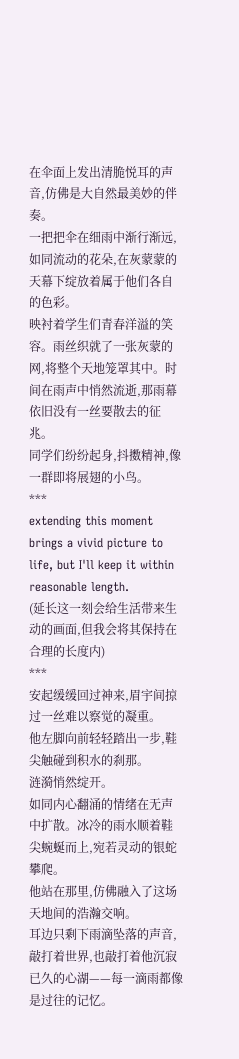在伞面上发出清脆悦耳的声音,仿佛是大自然最美妙的伴奏。
一把把伞在细雨中渐行渐远,如同流动的花朵,在灰蒙蒙的天幕下绽放着属于他们各自的色彩。
映衬着学生们青春洋溢的笑容。雨丝织就了一张灰蒙的网,将整个天地笼罩其中。时间在雨声中悄然流逝,那雨幕依旧没有一丝要散去的征兆。
同学们纷纷起身,抖擞精神,像一群即将展翅的小鸟。
***
extending this moment brings a vivid picture to life, but I'll keep it within reasonable length.
(延长这一刻会给生活带来生动的画面,但我会将其保持在合理的长度内)
***
安起缓缓回过神来,眉宇间掠过一丝难以察觉的凝重。
他左脚向前轻轻踏出一步,鞋尖触碰到积水的刹那。
涟漪悄然绽开。
如同内心翻涌的情绪在无声中扩散。冰冷的雨水顺着鞋尖蜿蜒而上,宛若灵动的银蛇攀爬。
他站在那里,仿佛融入了这场天地间的浩瀚交响。
耳边只剩下雨滴坠落的声音,敲打着世界,也敲打着他沉寂已久的心湖——每一滴雨都像是过往的记忆。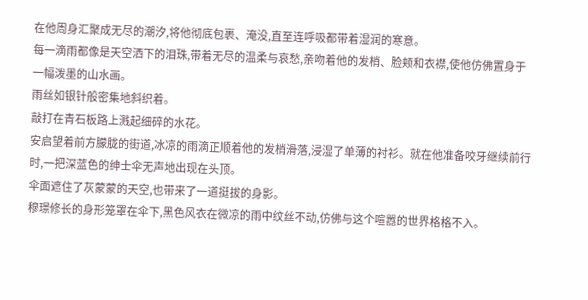在他周身汇聚成无尽的潮汐,将他彻底包裹、淹没,直至连呼吸都带着湿润的寒意。
每一滴雨都像是天空洒下的泪珠,带着无尽的温柔与哀愁,亲吻着他的发梢、脸颊和衣襟,使他仿佛置身于一幅泼墨的山水画。
雨丝如银针般密集地斜织着。
敲打在青石板路上溅起细碎的水花。
安启望着前方朦胧的街道,冰凉的雨滴正顺着他的发梢滑落,浸湿了单薄的衬衫。就在他准备咬牙继续前行时,一把深蓝色的绅士伞无声地出现在头顶。
伞面遮住了灰蒙蒙的天空,也带来了一道挺拔的身影。
穆璟修长的身形笼罩在伞下,黑色风衣在微凉的雨中纹丝不动,仿佛与这个喧嚣的世界格格不入。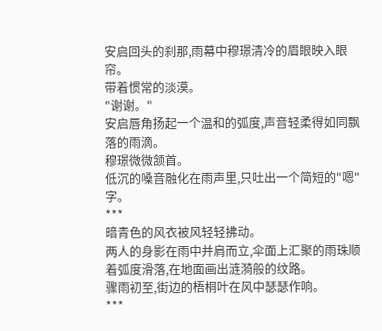安启回头的刹那,雨幕中穆璟清冷的眉眼映入眼帘。
带着惯常的淡漠。
"谢谢。"
安启唇角扬起一个温和的弧度,声音轻柔得如同飘落的雨滴。
穆璟微微颔首。
低沉的嗓音融化在雨声里,只吐出一个简短的"嗯"字。
***
暗青色的风衣被风轻轻拂动。
两人的身影在雨中并肩而立,伞面上汇聚的雨珠顺着弧度滑落,在地面画出涟漪般的纹路。
骤雨初至,街边的梧桐叶在风中瑟瑟作响。
***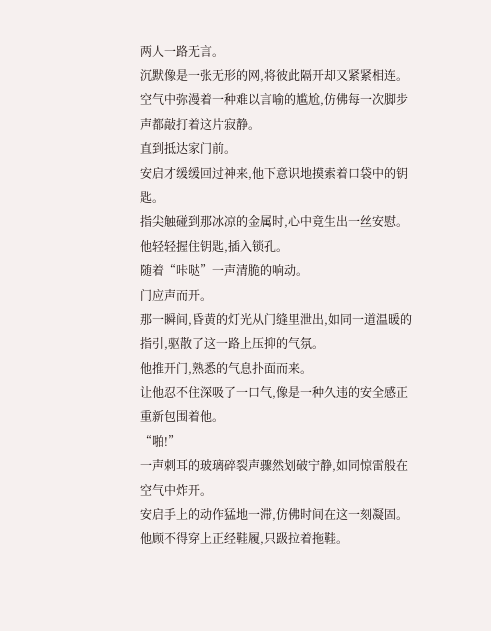两人一路无言。
沉默像是一张无形的网,将彼此隔开却又紧紧相连。
空气中弥漫着一种难以言喻的尴尬,仿佛每一次脚步声都敲打着这片寂静。
直到抵达家门前。
安启才缓缓回过神来,他下意识地摸索着口袋中的钥匙。
指尖触碰到那冰凉的金属时,心中竟生出一丝安慰。
他轻轻握住钥匙,插入锁孔。
随着“咔哒”一声清脆的响动。
门应声而开。
那一瞬间,昏黄的灯光从门缝里泄出,如同一道温暖的指引,驱散了这一路上压抑的气氛。
他推开门,熟悉的气息扑面而来。
让他忍不住深吸了一口气,像是一种久违的安全感正重新包围着他。
“啪!”
一声刺耳的玻璃碎裂声骤然划破宁静,如同惊雷般在空气中炸开。
安启手上的动作猛地一滞,仿佛时间在这一刻凝固。
他顾不得穿上正经鞋履,只趿拉着拖鞋。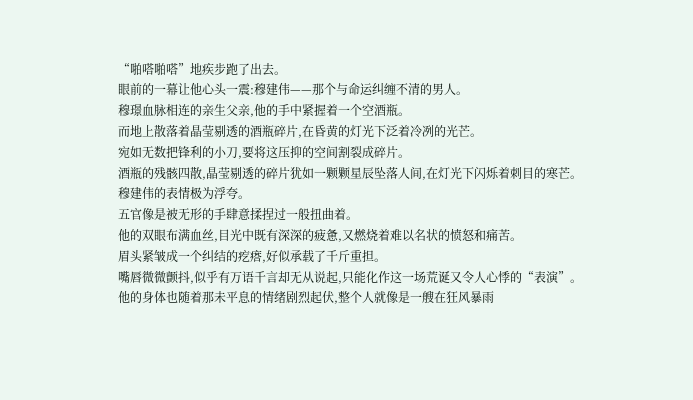“啪嗒啪嗒”地疾步跑了出去。
眼前的一幕让他心头一震:穆建伟——那个与命运纠缠不清的男人。
穆璟血脉相连的亲生父亲,他的手中紧握着一个空酒瓶。
而地上散落着晶莹剔透的酒瓶碎片,在昏黄的灯光下泛着冷冽的光芒。
宛如无数把锋利的小刀,要将这压抑的空间割裂成碎片。
酒瓶的残骸四散,晶莹剔透的碎片犹如一颗颗星辰坠落人间,在灯光下闪烁着刺目的寒芒。
穆建伟的表情极为浮夸。
五官像是被无形的手肆意揉捏过一般扭曲着。
他的双眼布满血丝,目光中既有深深的疲惫,又燃烧着难以名状的愤怒和痛苦。
眉头紧皱成一个纠结的疙瘩,好似承载了千斤重担。
嘴唇微微颤抖,似乎有万语千言却无从说起,只能化作这一场荒诞又令人心悸的“表演”。
他的身体也随着那未平息的情绪剧烈起伏,整个人就像是一艘在狂风暴雨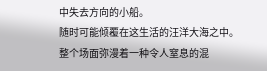中失去方向的小船。
随时可能倾覆在这生活的汪洋大海之中。
整个场面弥漫着一种令人窒息的混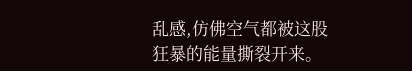乱感,仿佛空气都被这股狂暴的能量撕裂开来。